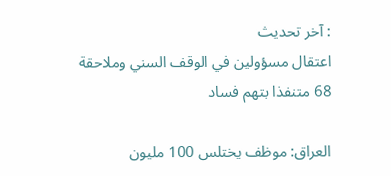: آخر تحديث
اعتقال مسؤولين في الوقف السني وملاحقة 68 متنفذا بتهم فساد

العراق: موظف يختلس 100 مليون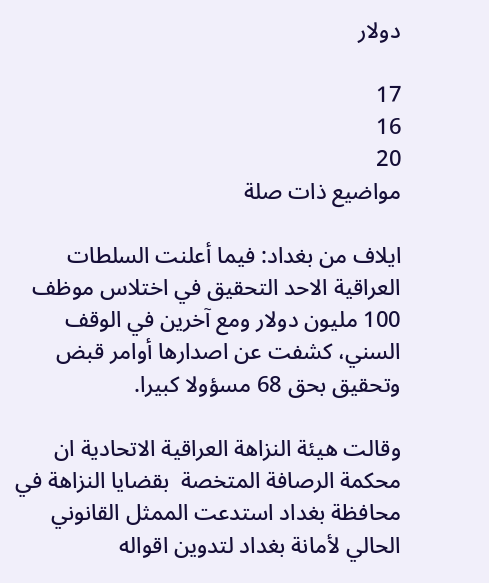دولار

17
16
20
مواضيع ذات صلة

ايلاف من بغداد: فيما أعلنت السلطات العراقية الاحد التحقيق في اختلاس موظف 100 مليون دولار ومع آخرين في الوقف السني، كشفت عن اصدارها أوامر قبض وتحقيق بحق 68 مسؤولا كبيرا.

وقالت هيئة النزاهة العراقية الاتحادية ان محكمة الرصافة المتخصة  بقضايا النزاهة في محافظة بغداد استدعت الممثل القانوني الحالي لأمانة بغداد لتدوين اقواله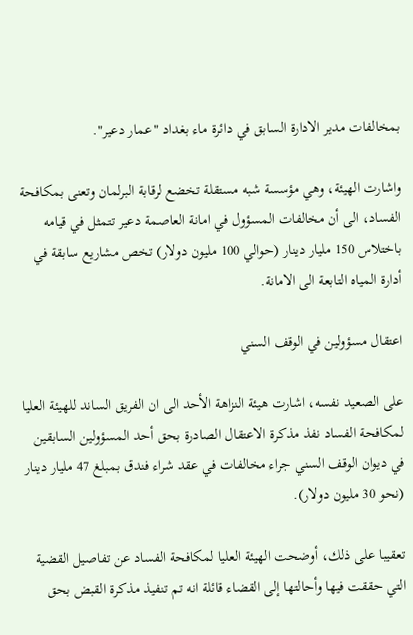بمخالفات مدير الادارة السابق في دائرة ماء بغداد "عمار دعير".

واشارت الهيئة، وهي مؤسسة شبه مستقلة تخضع لرقابة البرلمان وتعنى بمكافحة الفساد، الى أن مخالفات المسؤول في امانة العاصمة دعير تتمثل في قيامه باختلاس 150 مليار دينار (حوالي 100 مليون دولار) تخص مشاريع سابقة في أدارة المياه التابعة الى الامانة.

اعتقال مسؤولين في الوقف السني

على الصعيد نفسه، اشارت هيئة النزاهة الأحد الى ان الفريق الساند للهيئة العليا لمكافحة الفساد نفذ مذكرة الاعتقال الصادرة بحق أحد المسؤولين السابقين في ديوان الوقف السني جراء مخالفات في عقد شراء فندق بمبلغ 47 مليار دينار (نحو 30 مليون دولار).

تعقيبا على ذلك، أوضحت الهيئة العليا لمكافحة الفساد عن تفاصيل القضية التي حققت فيها وأحالتها إلى القضاء قائلة انه تم تنفيذ مذكرة القبض بحق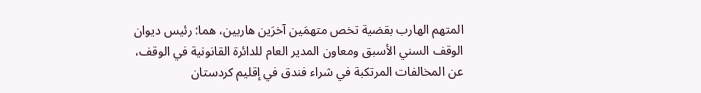المتهم الهارب بقضية تخص متهمَين آخرَين هاربين، هما: رئيس ديوان الوقف السني الأسبق ومعاون المدير العام للدائرة القانونية في الوقف، عن المخالفات المرتكبة في شراء فندق في إقليم كردستان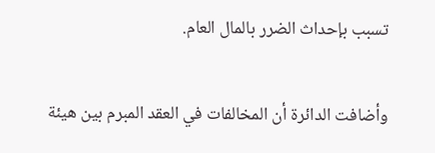تسبب بإحداث الضرر بالمال العام.

وأضافت الدائرة أن المخالفات في العقد المبرم بين هيئة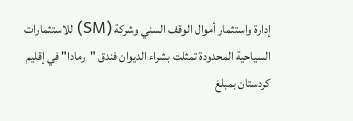إدارة واستثمار أموال الوقف السني وشركة (SM) للاستثمارات السياحية المحدودة تمثلت بشراء الديوان فندق "رمادا" في إقليم كردستان بمبلغ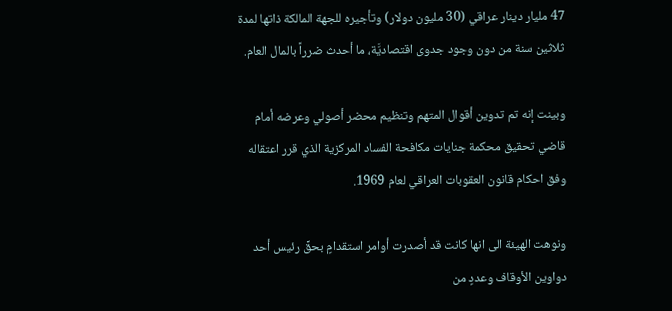47 مليار دينار عراقي (30 مليون دولار) وتأجيره للجهة المالكة ذاتها لمدة ثلاثين سنة من دون وجود جدوى اقتصاديَّة، ما أحدث ضرراً بالمال العام.

وبينت إنه تم تدوين أقوال المتهم وتنظيم محضر أصولي وعرضه أمام قاضي تحقيق محكمة جنايات مكافحة الفساد المركزية الذي قرر اعتقاله وفق احكام قانون العقوبات العراقي لعام 1969.

ونوهت الهيئة الى انها كانت قد أصدرت أوامر استقدامٍ بحقِّ رئيس أحد دواوين الأوقاف وعددٍ من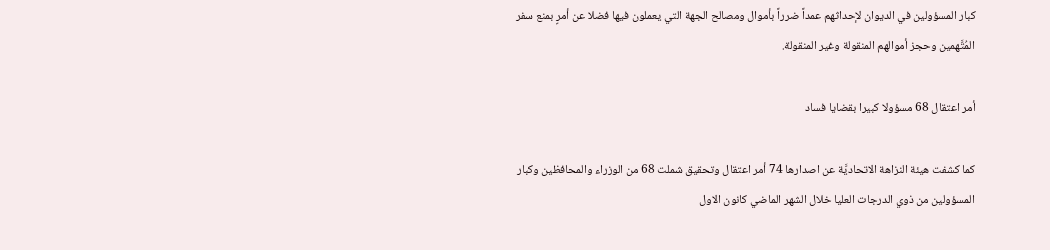كبار المسؤولين في الديوان لإحداثهم عمداً ضرراً بأموال ومصالح الجهة التي يعملون فيها فضلا عن أمرٍ بمنع سفر المُتَّهمين وحجز أموالهم المنقولة وغير المنقولة.

أمر اعتقال 68 مسؤولا كبيرا بقضايا فساد

كما كشفت هيئة النزاهة الاتحاديَّة عن اصدارها 74 أمر اعتقال وتحقيق شملت 68 من الوزراء والمحافظين وكبار المسؤولين من ذوي الدرجات العليا خلال الشهر الماضي كانون الاول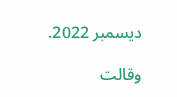ديسمبر 2022.

وقالت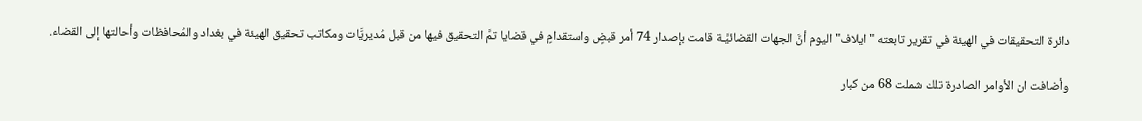دائرة التحقيقات في الهيئة في تقرير تابعته "ايلاف" اليوم أنَّ الجهات القضائيَّـة قامت بإصدار 74 أمر قبضٍ واستقدامٍ في قضايا تمَّ التحقيق فيها من قبل مُديريَّات ومكاتب تحقيق الهيئة في بغداد والمُحافظات وأحالتها إلى القضاء.

وأضافت ان الأوامر الصادرة تلك شملت 68 من كبار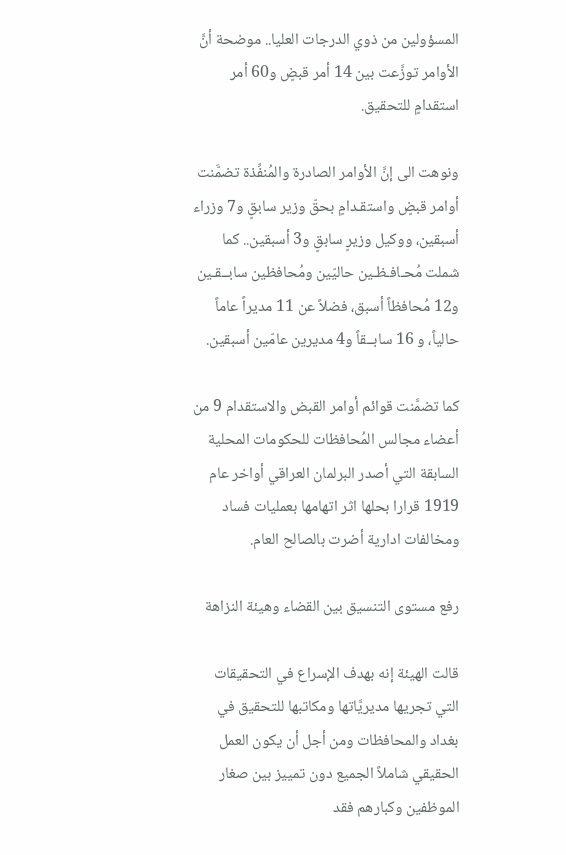المسؤولين من ذوي الدرجات العليا.. موضحة أنَّ الأوامر توزَّعت بين 14 أمر قبضٍ و60 أمر استقدامٍ للتحقيق.

ونوهت الى إنَّ الأوامر الصادرة والمُنفِّذة تضمَّنت أوامر قبضٍ واستقـدامٍ بحقّ وزير سابقٍ و7 وزراء أسبقين، ووكيل وزيرٍ سابقٍ و3 أسبقين.. كما شملت مُحـافـظـين حاليّين ومُحافظين سابــقـين و12 مُحافظاً أسبق، فضلاً عن 11 مديراً عاماً حالياً، و 16 سابــقاً و4 مديرين عامّين أسبقين.

كما تضمَّنت قوائم أوامر القبض والاستقدام 9 من أعضاء مجالس المُحافظات للحكومات المحلية السابقة التي أصدر البرلمان العراقي أواخر عام 1919 قرارا بحلها اثر اتهامها بعمليات فساد ومخالفات ادارية أضرت بالصالح العام.

رفع مستوى التنسيق بين القضاء وهيئة النزاهة

قالت الهيئة إنه بهدف الإسراع في التحقيقات التي تجريها مديريَّاتها ومكاتبها للتحقيق في بغداد والمحافظات ومن أجل أن يكون العمل الحقيقي شاملاً الجميع دون تمييز بين صغار الموظفين وكبارهم فقد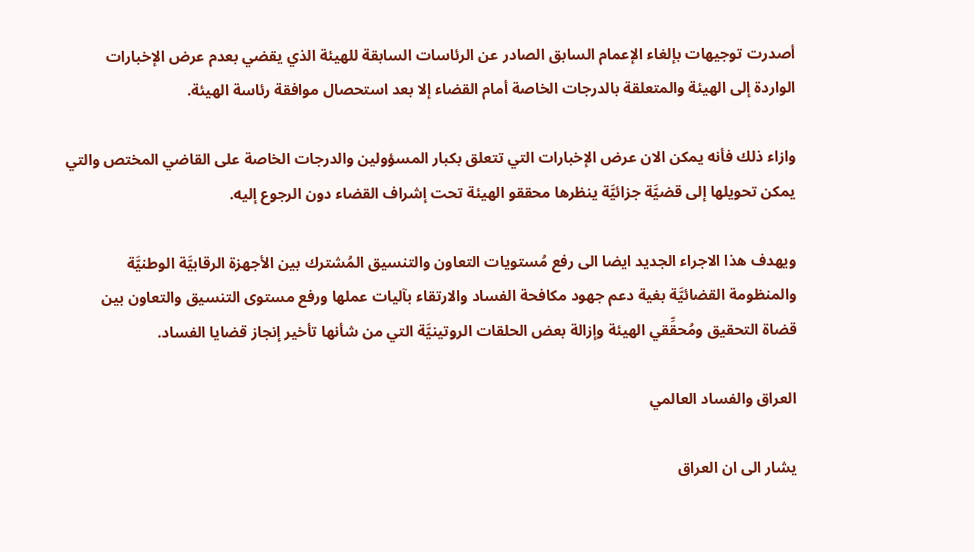أصدرت توجيهات بإلغاء الإعمام السابق الصادر عن الرئاسات السابقة للهيئة الذي يقضي بعدم عرض الإخبارات الواردة إلى الهيئة والمتعلقة بالدرجات الخاصة أمام القضاء إلا بعد استحصال موافقة رئاسة الهيئة.

وازاء ذلك فأنه يمكن الان عرض الإخبارات التي تتعلق بكبار المسؤولين والدرجات الخاصة على القاضي المختص والتي يمكن تحويلها إلى قضيَّة جزائيَّة ينظرها محققو الهيئة تحت إشراف القضاء دون الرجوع إليه.

ويهدف هذا الاجراء الجديد ايضا الى رفع مُستويات التعاون والتنسيق المُشترك بين الأجهزة الرقابيَّة الوطنيَّة والمنظومة القضائيَّة بغية دعم جهود مكافحة الفساد والارتقاء بآليات عملها ورفع مستوى التنسيق والتعاون بين قضاة التحقيق ومُحقِّقي الهيئة وإزالة بعض الحلقات الروتينيَّة التي من شأنها تأخير إنجاز قضايا الفساد.

العراق والفساد العالمي

يشار الى ان العراق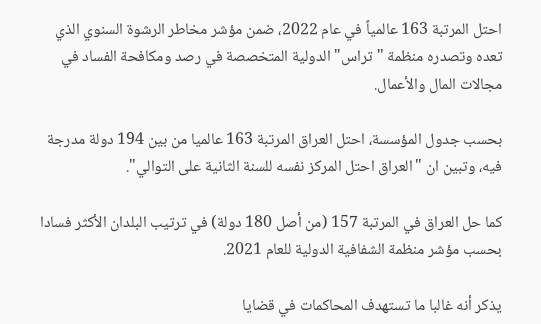احتل المرتبة 163 عالمياً في عام 2022، ضمن مؤشر مخاطر الرشوة السنوي الذي تعده وتصدره منظمة "تراس" الدولية المتخصصة في رصد ومكافحة الفساد في مجالات المال والأعمال.

بحسب جدول المؤسسة، احتل العراق المرتبة 163 عالميا من بين 194 دولة مدرجة فيه، وتبين ان "العراق احتل المركز نفسه للسنة الثانية على التوالي".

كما حل العراق في المرتبة 157 (من أصل 180 دولة) في ترتيب البلدان الأكثر فسادا بحسب مؤشر منظمة الشفافية الدولية للعام 2021.

يذكر أنه غالبا ما تستهدف المحاكمات في قضايا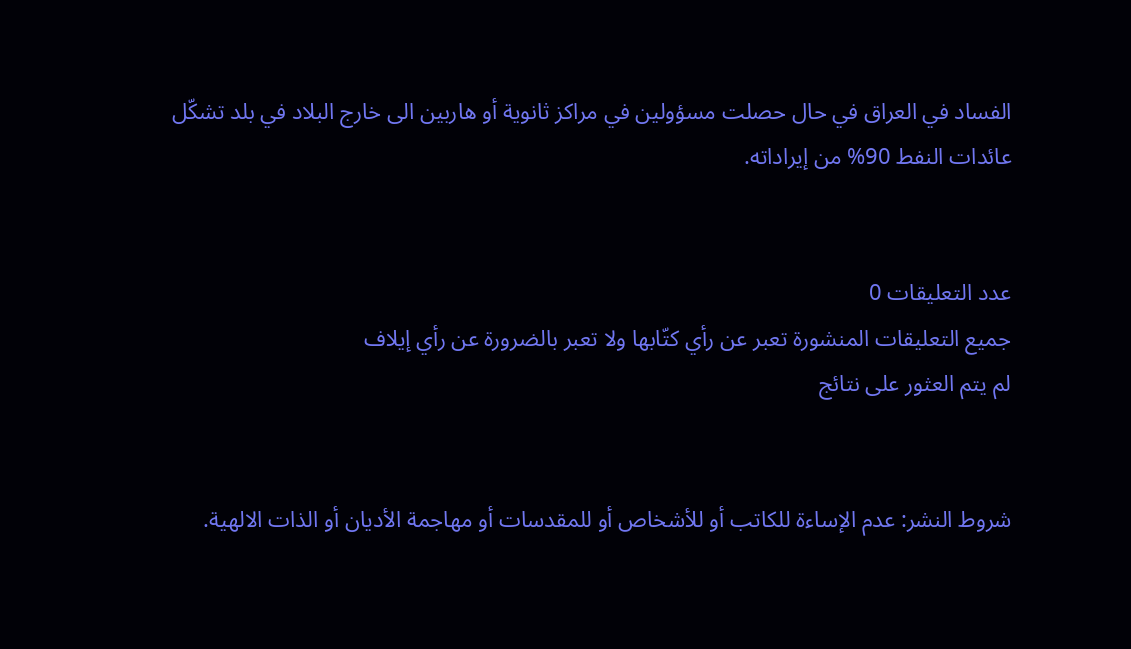الفساد في العراق في حال حصلت مسؤولين في مراكز ثانوية أو هاربين الى خارج البلاد في بلد تشكّل عائدات النفط 90% من إيراداته.


عدد التعليقات 0
جميع التعليقات المنشورة تعبر عن رأي كتّابها ولا تعبر بالضرورة عن رأي إيلاف
لم يتم العثور على نتائج


شروط النشر: عدم الإساءة للكاتب أو للأشخاص أو للمقدسات أو مهاجمة الأديان أو الذات الالهية.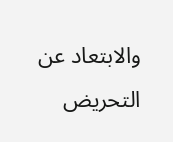والابتعاد عن التحريض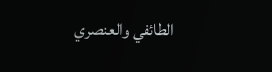الطائفي والعنصري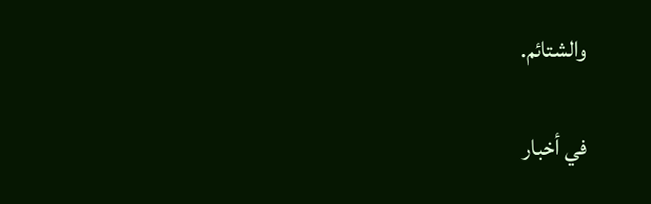والشتائم.

في أخبار